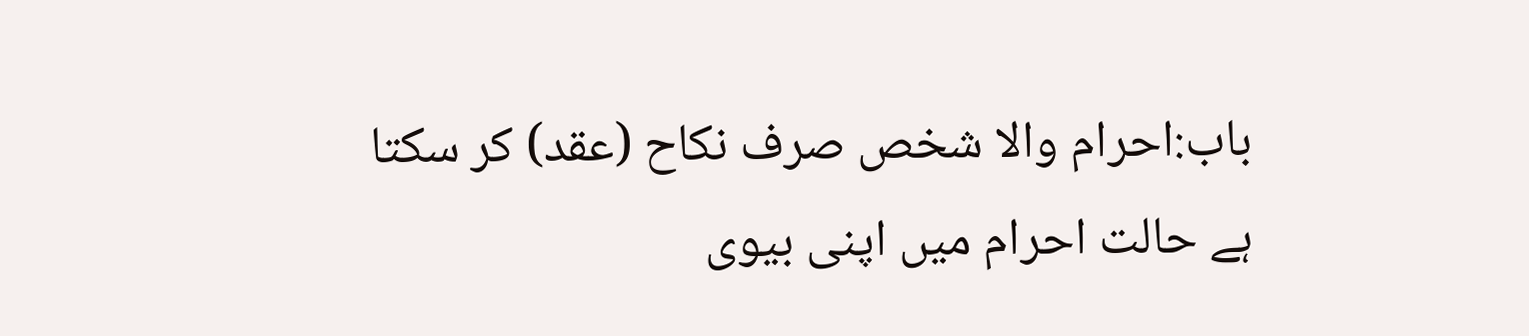باب:احرام والا شخص صرف نکاح (عقد) کر سکتا ہے حالت احرام میں اپنی بیوی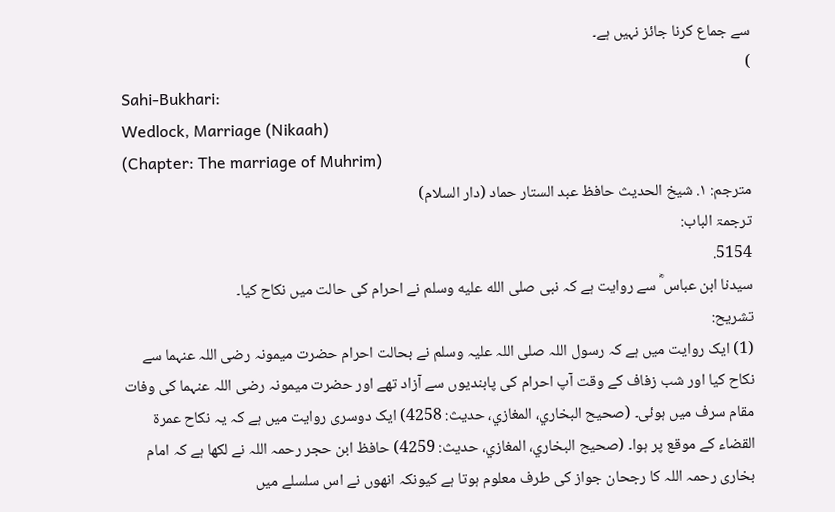سے جماع کرنا جائز نہیں ہے۔
)
Sahi-Bukhari:
Wedlock, Marriage (Nikaah)
(Chapter: The marriage of Muhrim)
مترجم: ١. شیخ الحدیث حافظ عبد الستار حماد (دار السلام)
ترجمۃ الباب:
5154.
سیدنا ابن عباس ؓ سے روایت ہے کہ نبی صلى الله عليه وسلم نے احرام کی حالت میں نکاح کیا۔
تشریح:
(1) ایک روایت میں ہے کہ رسول اللہ صلی اللہ علیہ وسلم نے بحالت احرام حضرت میمونہ رضی اللہ عنہما سے نکاح کیا اور شب زفاف کے وقت آپ احرام کی پابندیوں سے آزاد تھے اور حضرت میمونہ رضی اللہ عنہما کی وفات مقام سرف میں ہوئی۔ (صحیح البخاري، المغازي، حدیث: 4258) ایک دوسری روایت میں ہے کہ یہ نکاح عمرۃ القضاء کے موقع پر ہوا۔ (صحیح البخاري، المغازي، حدیث: 4259) حافظ ابن حجر رحمہ اللہ نے لکھا ہے کہ امام بخاری رحمہ اللہ کا رجحان جواز کی طرف معلوم ہوتا ہے کیونکہ انھوں نے اس سلسلے میں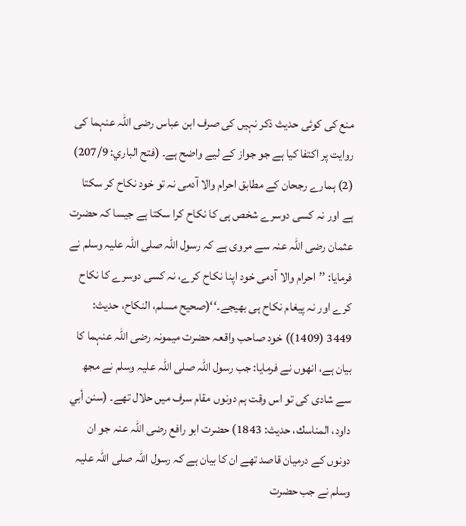منع کی کوئی حدیث ذکر نہیں کی صرف ابن عباس رضی اللہ عنہما کی روایت پر اکتفا کیا ہے جو جواز کے لیے واضح ہے۔ (فتح الباري: 207/9) (2) ہمارے رجحان کے مطابق احرام والا آدمی نہ تو خود نکاح کر سکتا ہے اور نہ کسی دوسرے شخص ہی کا نکاح کرا سکتا ہے جیسا کہ حضرت عثمان رضی اللہ عنہ سے مروی ہے کہ رسول اللہ صلی اللہ علیہ وسلم نے فرمایا: ’’احرام والا آدمی خود اپنا نکاح کرے، نہ کسی دوسرے کا نکاح کرے اور نہ پیغام نکاح ہی بھیجے۔‘‘(صحیح مسلم، النکاح، حدیث: 3449 (1409)) خود صاحب واقعہ حضرت میمونہ رضی اللہ عنہما کا بیان ہے، انھوں نے فرمایا: جب رسول اللہ صلی اللہ علیہ وسلم نے مجھ سے شادی کی تو اس وقت ہم دونوں مقام سرف میں حلال تھے۔ (سنن أبي داود، المناسك، حدیث: 1843) حضرت ابو رافع رضی اللہ عنہ جو ان دونوں کے درمیان قاصد تھے ان کا بیان ہے کہ رسول اللہ صلی اللہ علیہ وسلم نے جب حضرت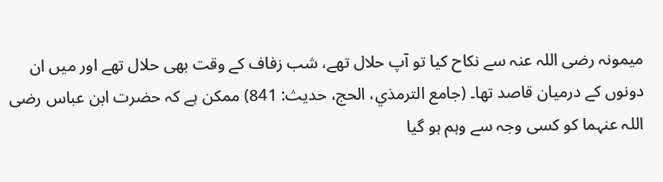میمونہ رضی اللہ عنہ سے نکاح کیا تو آپ حلال تھے، شب زفاف کے وقت بھی حلال تھے اور میں ان دونوں کے درمیان قاصد تھا۔ (جامع الترمذي، الحج، حدیث: 841) ممکن ہے کہ حضرت ابن عباس رضی اللہ عنہما کو کسی وجہ سے وہم ہو گیا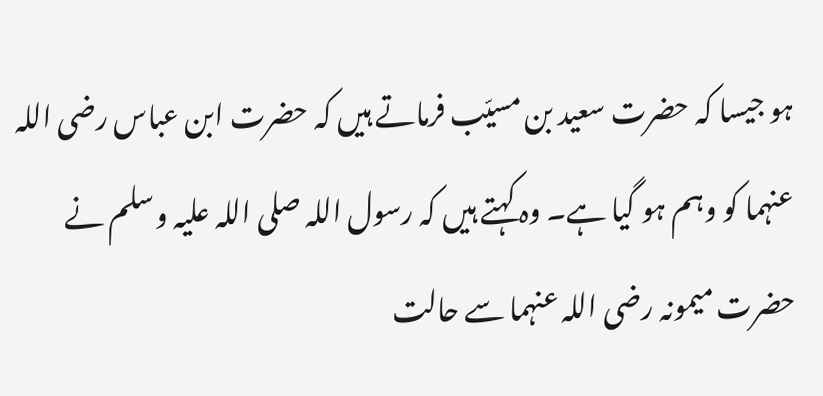ہو جیسا کہ حضرت سعید بن مسیّب فرماتے ہیں کہ حضرت ابن عباس رضی اللہ عنہما کو وہم ہو گیا ہے۔ وہ کہتے ہیں کہ رسول اللہ صلی اللہ علیہ وسلم نے حضرت میمونہ رضی اللہ عنہما سے حالت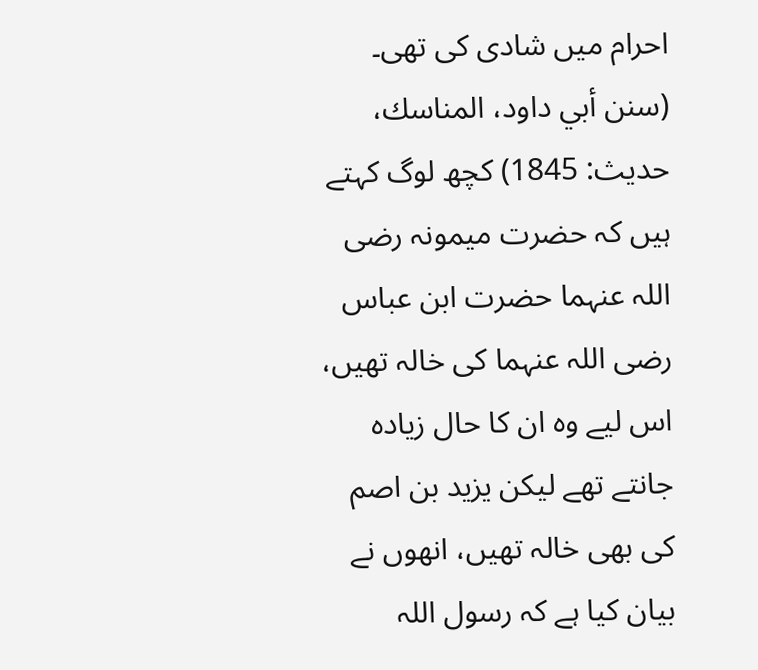احرام میں شادی کی تھی۔ (سنن أبي داود، المناسك، حدیث: 1845) کچھ لوگ کہتے ہیں کہ حضرت میمونہ رضی اللہ عنہما حضرت ابن عباس رضی اللہ عنہما کی خالہ تھیں، اس لیے وہ ان کا حال زیادہ جانتے تھے لیکن یزید بن اصم کی بھی خالہ تھیں، انھوں نے بیان کیا ہے کہ رسول اللہ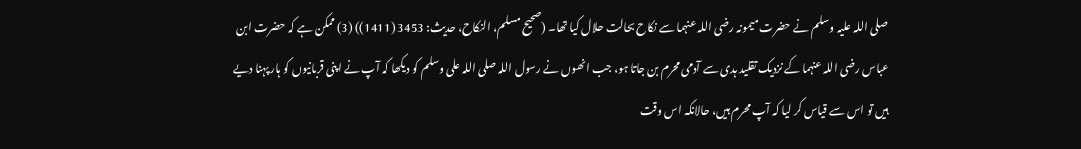صلی اللہ علیہ وسلم نے حضرت میمونہ رضی اللہ عنہما سے نکاح بحالت حلال کیا تھا۔ (صحیح مسلم، النکاح، حدیث: 3453 (1411)) (3) ممکن ہے کہ حضرت ابن عباس رضی اللہ عنہما کے نزدیک تقلید ہدی سے آدمی محرم بن جاتا ہو، جب انھوں نے رسول اللہ صلی اللہ علی وسلم کو دیکھا کہ آپ نے اپنی قربانیوں کو ہار پہنا دیے ہیں تو اس سے قیاس کر لیا کہ آپ محرم ہیں، حالانکہ اس وقت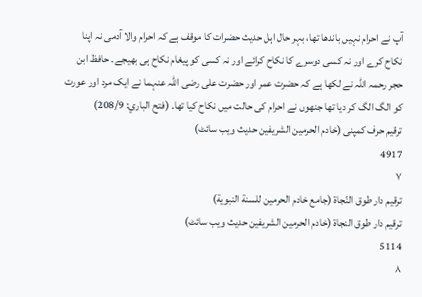آپ نے احرام نہیں باندھا تھا، بہر حال اہل حدیث حضرات کا موقف ہے کہ احرام والا آدمی نہ اپنا نکاح کرے اور نہ کسی دوسرے کا نکاح کرائے اور نہ کسی کو پیغام نکاح ہی بھیجے۔ حافظ ابن حجر رحمہ اللہ نے لکھا ہے کہ حضرت عمر اور حضرت علی رضی اللہ عنہما نے ایک مرد اور عورت کو الگ الگ کر دیا تھا جنھوں نے احرام کی حالت میں نکاح کیا تھا۔ (فتح الباري: 208/9)
ترقیم حرف کمپنی (خادم الحرمین الشریفین حدیث ویب سائٹ)
4917
٧
ترقيم دار طوق النّجاة (جامع خادم الحرمين للسنة النبوية)
ترقیم دار طوق النجاۃ (خادم الحرمین الشریفین حدیث ویب سائٹ)
5114
٨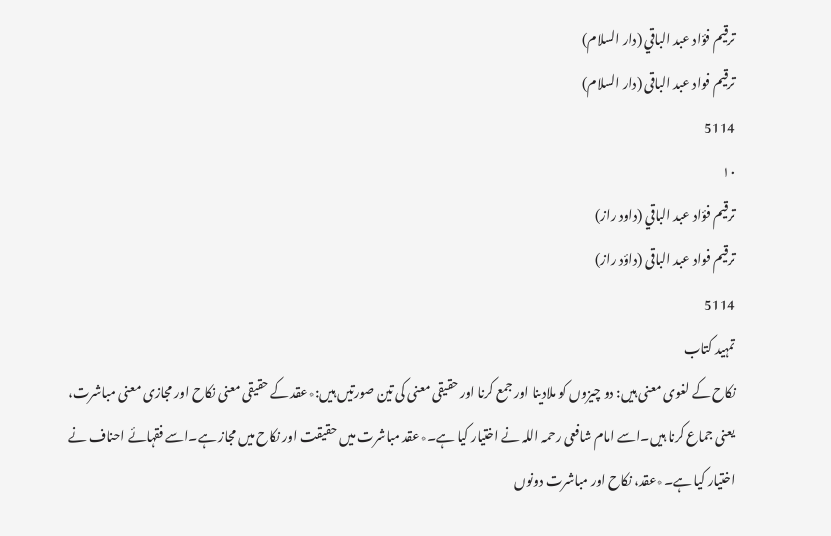ترقيم فؤاد عبد الباقي (دار السلام)
ترقیم فواد عبد الباقی (دار السلام)
5114
١٠
ترقيم فؤاد عبد الباقي (داود راز)
ترقیم فواد عبد الباقی (داؤد راز)
5114
تمہید کتاب
نکاح کے لغوی معنی ہیں: دو چیزوں کو ملادینا اور جمع کرنا اور حقیقی معنی کی تین صورتیں ہیں:٭عقد کے حقیقی معنی نکاح اور مجازی معنی مباشرت، یعنی جماع کرنا ہیں۔اسے امام شافعی رحمہ اللہ نے اختیار کیا ہے۔٭عقد مباشرت میں حقیقت اور نکاح میں مجاز ہے۔اسے فقہائے احناف نے اختیار کیا ہے۔٭عقد، نکاح اور مباشرت دونوں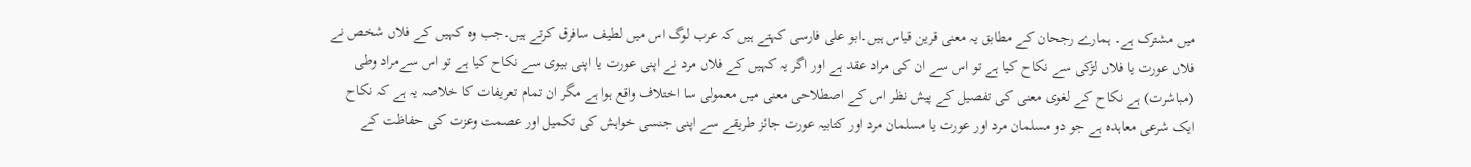میں مشترک ہے۔ ہمارے رجحان کے مطابق یہ معنی قرین قیاس ہیں۔ابو علی فارسی کہتے ہیں کہ عرب لوگ اس میں لطیف سافرق کرتے ہیں۔جب وہ کہیں کے فلاں شخص نے فلاں عورت یا فلاں لڑکی سے نکاح کیا ہے تو اس سے ان کی مراد عقد ہے اور اگر یہ کہیں کے فلاں مرد نے اپنی عورت یا اپنی بیوی سے نکاح کیا ہے تو اس سےمراد وطی (مباشرت) ہے نکاح کے لغوی معنی کی تفصیل کے پیش نظر اس کے اصطلاحی معنی میں معمولی سا اختلاف واقع ہوا ہے مگر ان تمام تعریفات کا خلاصہ یہ ہے کہ نکاح ایک شرعی معاہدہ ہے جو دو مسلمان مرد اور عورت یا مسلمان مرد اور کتابیہ عورت جائز طریقے سے اپنی جنسی خواہش کی تکمیل اور عصمت وعزت کی حفاظت کے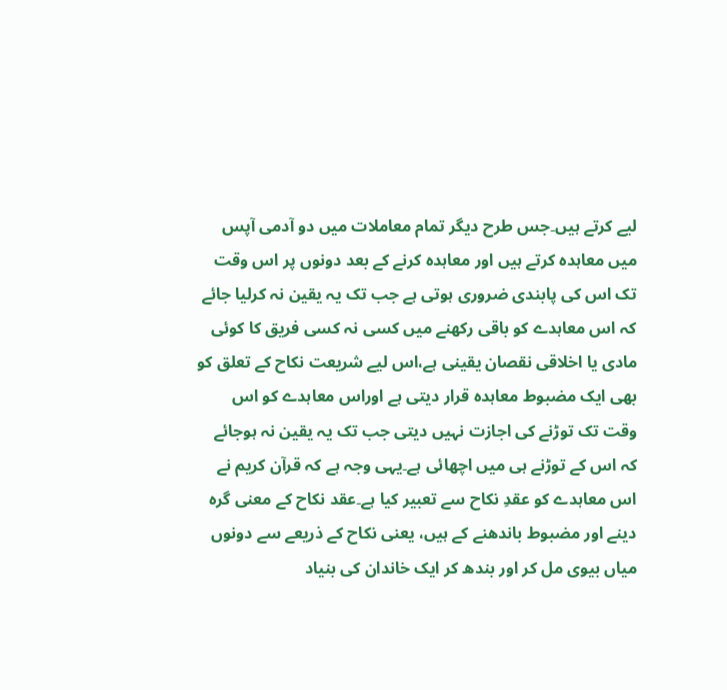لیے کرتے ہیں۔جس طرح دیگر تمام معاملات میں دو آدمی آپس میں معاہدہ کرتے ہیں اور معاہدہ کرنے کے بعد دونوں پر اس وقت تک اس کی پابندی ضروری ہوتی ہے جب تک یہ یقین نہ کرلیا جائے کہ اس معاہدے کو باقی رکھنے میں کسی نہ کسی فریق کا کوئی مادی یا اخلاقی نقصان یقینی ہے،اس لیے شریعت نکاح کے تعلق کو بھی ایک مضبوط معاہدہ قرار دیتی ہے اوراس معاہدے کو اس وقت تک توڑنے کی اجازت نہیں دیتی جب تک یہ یقین نہ ہوجائے کہ اس کے توڑنے ہی میں اچھائی ہے۔یہی وجہ ہے کہ قرآن کریم نے اس معاہدے کو عقدِ نکاح سے تعبیر کیا ہے۔عقد نکاح کے معنی گرہ دینے اور مضبوط باندھنے کے ہیں، یعنی نکاح کے ذریعے سے دونوں میاں بیوی مل کر اور بندھ کر ایک خاندان کی بنیاد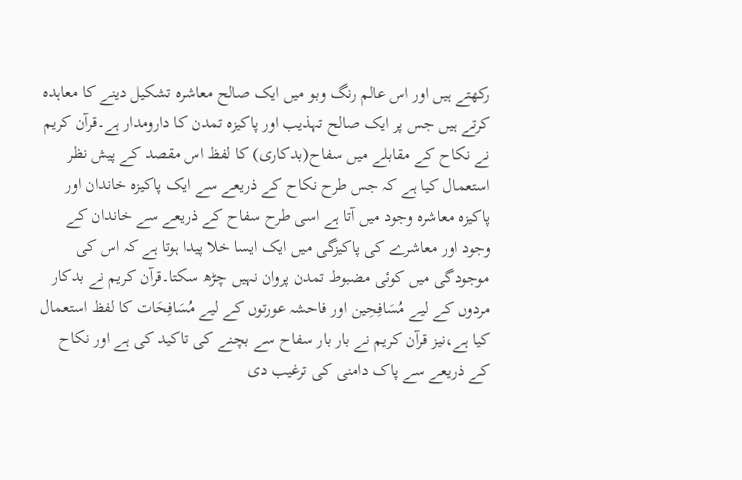رکھتے ہیں اور اس عالم رنگ وبو میں ایک صالح معاشرہ تشکیل دینے کا معاہدہ کرتے ہیں جس پر ایک صالح تہذیب اور پاکیزہ تمدن کا دارومدار ہے۔قرآن کریم نے نکاح کے مقابلے میں سفاح(بدکاری) کا لفظ اس مقصد کے پیش نظر استعمال کیا ہے کہ جس طرح نکاح کے ذریعے سے ایک پاکیزہ خاندان اور پاکیزہ معاشرہ وجود میں آتا ہے اسی طرح سفاح کے ذریعے سے خاندان کے وجود اور معاشرے کی پاکیزگی میں ایک ایسا خلا پیدا ہوتا ہے کہ اس کی موجودگی میں کوئی مضبوط تمدن پروان نہیں چڑھ سکتا۔قرآن کریم نے بدکار مردوں کے لیے مُسَافِحِين اور فاحشہ عورتوں کے لیے مُسَافِحَات کا لفظ استعمال کیا ہے،نیز قرآن کریم نے بار بار سفاح سے بچنے کی تاکید کی ہے اور نکاح کے ذریعے سے پاک دامنی کی ترغیب دی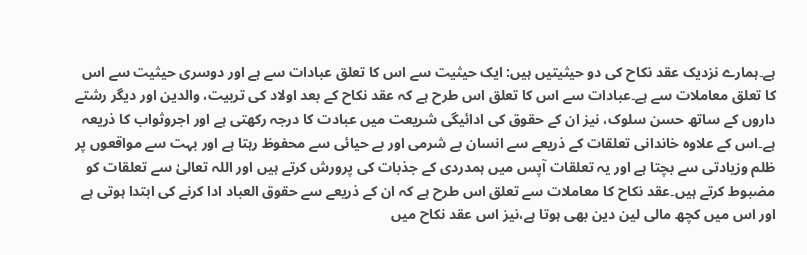ہے۔ہمارے نزدیک عقد نکاح کی دو حیثیتیں ہیں: ایک حیثیت سے اس کا تعلق عبادات سے ہے اور دوسری حیثیت سے اس کا تعلق معاملات سے ہے۔عبادات سے اس کا تعلق اس طرح ہے کہ عقد نکاح کے بعد اولاد کی تربیت، والدین اور دیگر رشتے داروں کے ساتھ حسن سلوک، نیز ان کے حقوق کی ادائیگی شریعت میں عبادت کا درجہ رکھتی ہے اور اجروثواب کا ذریعہ ہے۔اس کے علاوہ خاندانی تعلقات کے ذریعے سے انسان بے شرمی اور بے حیائی سے محفوظ رہتا ہے اور بہت سے مواقعوں پر ظلم وزیادتی سے بچتا ہے اور یہ تعلقات آپس میں ہمدردی کے جذبات کی پرورش کرتے ہیں اور اللہ تعالیٰ سے تعلقات کو مضبوط کرتے ہیں۔عقد نکاح کا معاملات سے تعلق اس طرح ہے کہ ان کے ذریعے سے حقوق العباد ادا کرنے کی ابتدا ہوتی ہے اور اس میں کچھ مالی لین دین بھی ہوتا ہے،نیز اس عقد نکاح میں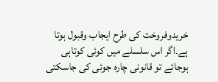خریدوفروخت کی طرح ایجاب وقبول ہوتا ہے۔اگر اس سلسلے میں کوئی کوتاہی ہوجائے تو قانونی چارہ جوئی کی جاسکتی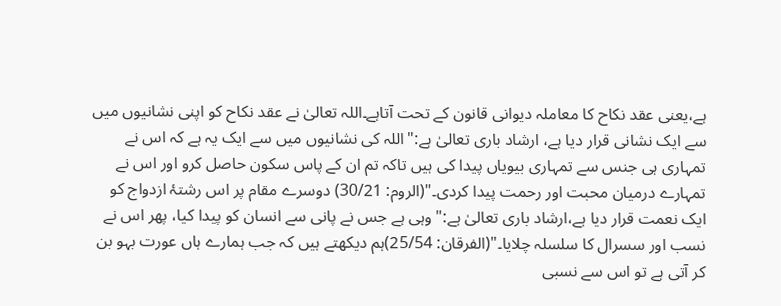ہے،یعنی عقد نکاح کا معاملہ دیوانی قانون کے تحت آتاہے۔اللہ تعالیٰ نے عقد نکاح کو اپنی نشانیوں میں سے ایک نشانی قرار دیا ہے، ارشاد باری تعالیٰ ہے:"اللہ کی نشانیوں میں سے ایک یہ ہے کہ اس نے تمہاری ہی جنس سے تمہاری بیویاں پیدا کی ہیں تاکہ تم ان کے پاس سکون حاصل کرو اور اس نے تمہارے درمیان محبت اور رحمت پیدا کردی۔"(الروم: 30/21) دوسرے مقام پر اس رشتۂ ازدواج کو ایک نعمت قرار دیا ہے،ارشاد باری تعالیٰ ہے:" وہی ہے جس نے پانی سے انسان کو پیدا کیا، پھر اس نے نسب اور سسرال کا سلسلہ چلایا۔"(الفرقان: 25/54)ہم دیکھتے ہیں کہ جب ہمارے ہاں عورت بہو بن کر آتی ہے تو اس سے نسبی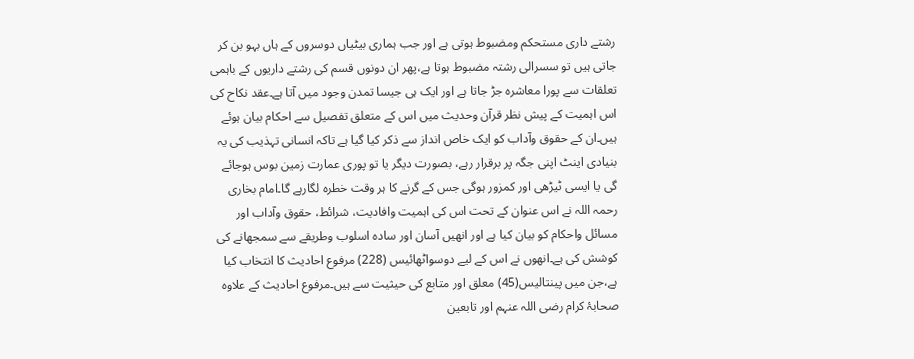رشتے داری مستحکم ومضبوط ہوتی ہے اور جب ہماری بیٹیاں دوسروں کے ہاں بہو بن کر جاتی ہیں تو سسرالی رشتہ مضبوط ہوتا ہے،پھر ان دونوں قسم کی رشتے داریوں کے باہمی تعلقات سے پورا معاشرہ جڑ جاتا ہے اور ایک ہی جیسا تمدن وجود میں آتا ہے۔عقد نکاح کی اس اہمیت کے پیش نظر قرآن وحدیث میں اس کے متعلق تفصیل سے احکام بیان ہوئے ہیں۔ان کے حقوق وآداب کو ایک خاص انداز سے ذکر کیا گیا ہے تاکہ انسانی تہذیب کی یہ بنیادی اینٹ اپنی جگہ پر برقرار رہے، بصورت دیگر یا تو پوری عمارت زمین بوس ہوجائے گی یا ایسی ٹیڑھی اور کمزور ہوگی جس کے گرنے کا ہر وقت خطرہ لگارہے گا۔امام بخاری رحمہ اللہ نے اس عنوان کے تحت اس کی اہمیت وافادیت، شرائط، حقوق وآداب اور مسائل واحکام کو بیان کیا ہے اور انھیں آسان اور سادہ اسلوب وطریقے سے سمجھانے کی کوشش کی ہے۔انھوں نے اس کے لیے دوسواٹھائیس (228) مرفوع احادیث کا انتخاب کیا ہے،جن میں پینتالیس(45) معلق اور متابع کی حیثیت سے ہیں۔مرفوع احادیث کے علاوہ صحابۂ کرام رضی اللہ عنہم اور تابعین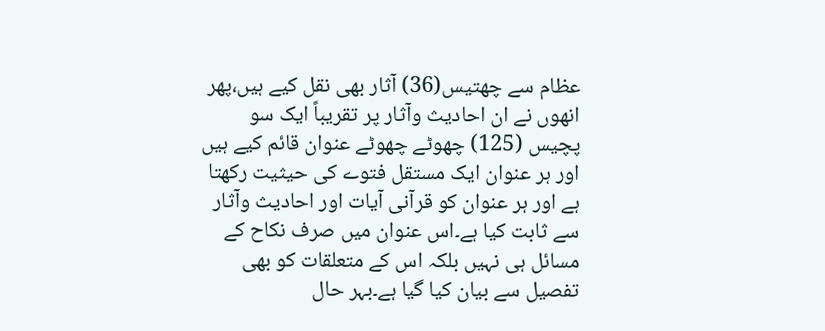عظام سے چھتیس(36) آثار بھی نقل کیے ہیں،پھر انھوں نے ان احادیث وآثار پر تقریباً ایک سو پچیس (125) چھوٹے چھوٹے عنوان قائم کیے ہیں اور ہر عنوان ایک مستقل فتوے کی حیثیت رکھتا ہے اور ہر عنوان کو قرآنی آیات اور احادیث وآثار سے ثابت کیا ہے۔اس عنوان میں صرف نکاح کے مسائل ہی نہیں بلکہ اس کے متعلقات کو بھی تفصیل سے بیان کیا گیا ہے۔بہر حال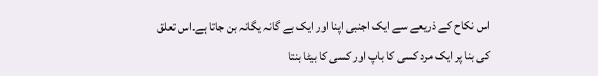اس نکاح کے ذریعے سے ایک اجنبی اپنا اور ایک بے گانہ یگانہ بن جاتا ہے۔اس تعلق کی بنا پر ایک مرد کسی کا باپ اور کسی کا بیٹا بنتا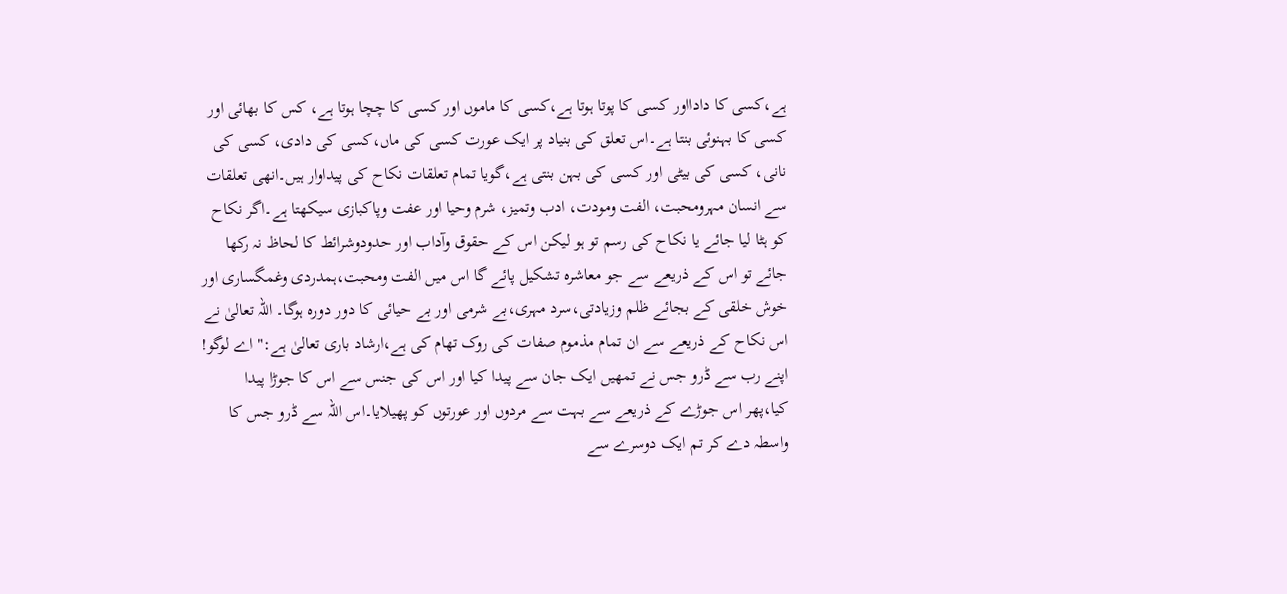ہے،کسی کا دادااور کسی کا پوتا ہوتا ہے،کسی کا ماموں اور کسی کا چچا ہوتا ہے، کس کا بھائی اور کسی کا بہنوئی بنتا ہے۔اس تعلق کی بنیاد پر ایک عورت کسی کی ماں،کسی کی دادی، کسی کی نانی، کسی کی بیٹی اور کسی کی بہن بنتی ہے،گویا تمام تعلقات نکاح کی پیداوار ہیں۔انھی تعلقات سے انسان مہرومحبت، الفت ومودت، ادب وتمیز، شرم وحیا اور عفت وپاکبازی سیکھتا ہے۔اگر نکاح کو ہٹا لیا جائے یا نکاح کی رسم تو ہو لیکن اس کے حقوق وآداب اور حدودوشرائط کا لحاظ نہ رکھا جائے تو اس کے ذریعے سے جو معاشرہ تشکیل پائے گا اس میں الفت ومحبت،ہمدردی وغمگساری اور خوش خلقی کے بجائے ظلم وزیادتی،سرد مہری،بے شرمی اور بے حیائی کا دور دورہ ہوگا۔ اللہ تعالیٰ نے اس نکاح کے ذریعے سے ان تمام مذموم صفات کی روک تھام کی ہے،ارشاد باری تعالیٰ ہے:" اے لوگو! اپنے رب سے ڈرو جس نے تمھیں ایک جان سے پیدا کیا اور اس کی جنس سے اس کا جوڑا پیدا کیا،پھر اس جوڑے کے ذریعے سے بہت سے مردوں اور عورتوں کو پھیلایا۔اس اللہ سے ڈرو جس کا واسطہ دے کر تم ایک دوسرے سے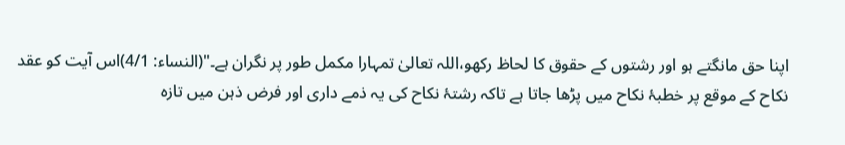اپنا حق مانگتے ہو اور رشتوں کے حقوق کا لحاظ رکھو،اللہ تعالیٰ تمہارا مکمل طور پر نگران ہے۔"(النساء: 4/1)اس آیت کو عقد نکاح کے موقع پر خطبۂ نکاح میں پڑھا جاتا ہے تاکہ رشتۂ نکاح کی یہ ذمے داری اور فرض ذہن میں تازہ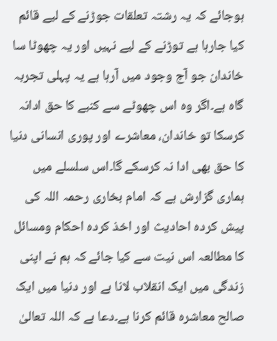ہوجائے کہ یہ رشتہ تعلقات جوڑنے کے لیے قائم کیا جارہا ہے توڑنے کے لیے نہیں اور یہ چھوٹا سا خاندان جو آج وجود میں آرہا ہے یہ پہلی تجربہ گاہ ہے۔اگر وہ اس چھوٹے سے کنبے کا حق ادانہ کرسکا تو خاندان، معاشرے اور پوری انسانی دنیا کا حق بھی ادا نہ کرسکے گا۔اس سلسلے میں ہماری گزارش ہے کہ امام بخاری رحمہ اللہ کی پیش کردہ احادیث اور اخذ کردہ احکام ومسائل کا مطالعہ اس نیت سے کیا جائے کہ ہم نے اپنی زندگی میں ایک انقلاب لانا ہے اور دنیا میں ایک صالح معاشرہ قائم کرنا ہے۔دعا ہے کہ اللہ تعالیٰ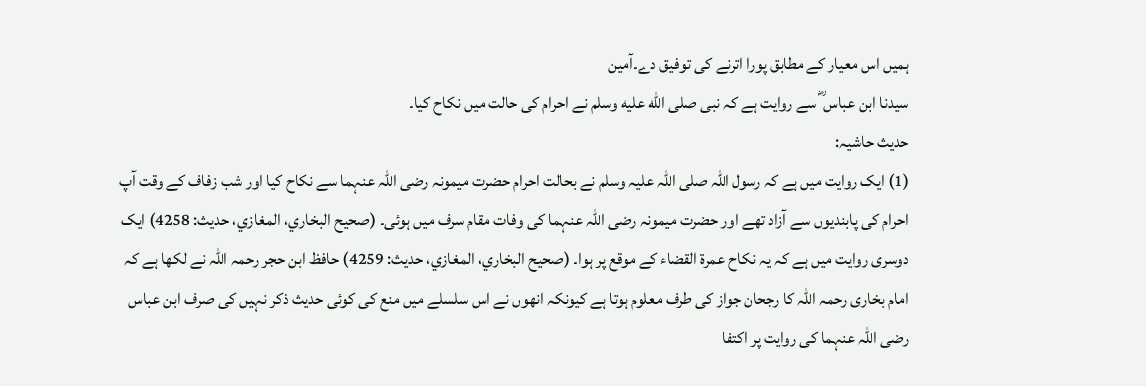ہمیں اس معیار کے مطابق پورا اترنے کی توفیق دے۔آمين
سیدنا ابن عباس ؓ سے روایت ہے کہ نبی صلى الله عليه وسلم نے احرام کی حالت میں نکاح کیا۔
حدیث حاشیہ:
(1) ایک روایت میں ہے کہ رسول اللہ صلی اللہ علیہ وسلم نے بحالت احرام حضرت میمونہ رضی اللہ عنہما سے نکاح کیا اور شب زفاف کے وقت آپ احرام کی پابندیوں سے آزاد تھے اور حضرت میمونہ رضی اللہ عنہما کی وفات مقام سرف میں ہوئی۔ (صحیح البخاري، المغازي، حدیث: 4258) ایک دوسری روایت میں ہے کہ یہ نکاح عمرۃ القضاء کے موقع پر ہوا۔ (صحیح البخاري، المغازي، حدیث: 4259) حافظ ابن حجر رحمہ اللہ نے لکھا ہے کہ امام بخاری رحمہ اللہ کا رجحان جواز کی طرف معلوم ہوتا ہے کیونکہ انھوں نے اس سلسلے میں منع کی کوئی حدیث ذکر نہیں کی صرف ابن عباس رضی اللہ عنہما کی روایت پر اکتفا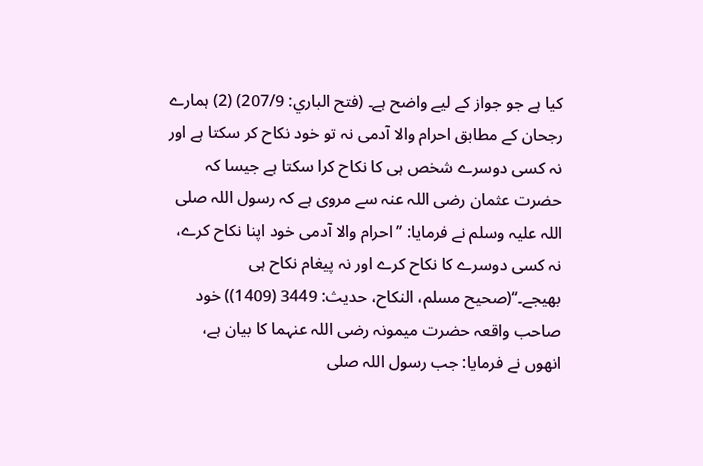کیا ہے جو جواز کے لیے واضح ہے۔ (فتح الباري: 207/9) (2) ہمارے رجحان کے مطابق احرام والا آدمی نہ تو خود نکاح کر سکتا ہے اور نہ کسی دوسرے شخص ہی کا نکاح کرا سکتا ہے جیسا کہ حضرت عثمان رضی اللہ عنہ سے مروی ہے کہ رسول اللہ صلی اللہ علیہ وسلم نے فرمایا: ’’احرام والا آدمی خود اپنا نکاح کرے، نہ کسی دوسرے کا نکاح کرے اور نہ پیغام نکاح ہی بھیجے۔‘‘(صحیح مسلم، النکاح، حدیث: 3449 (1409)) خود صاحب واقعہ حضرت میمونہ رضی اللہ عنہما کا بیان ہے، انھوں نے فرمایا: جب رسول اللہ صلی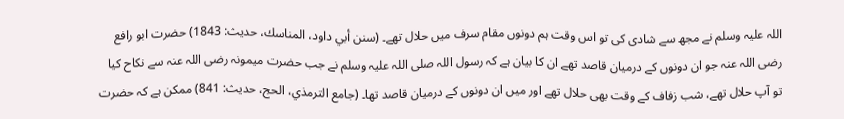اللہ علیہ وسلم نے مجھ سے شادی کی تو اس وقت ہم دونوں مقام سرف میں حلال تھے۔ (سنن أبي داود، المناسك، حدیث: 1843) حضرت ابو رافع رضی اللہ عنہ جو ان دونوں کے درمیان قاصد تھے ان کا بیان ہے کہ رسول اللہ صلی اللہ علیہ وسلم نے جب حضرت میمونہ رضی اللہ عنہ سے نکاح کیا تو آپ حلال تھے، شب زفاف کے وقت بھی حلال تھے اور میں ان دونوں کے درمیان قاصد تھا۔ (جامع الترمذي، الحج، حدیث: 841) ممکن ہے کہ حضرت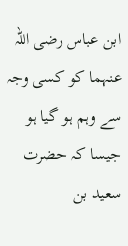ابن عباس رضی اللہ عنہما کو کسی وجہ سے وہم ہو گیا ہو جیسا کہ حضرت سعید بن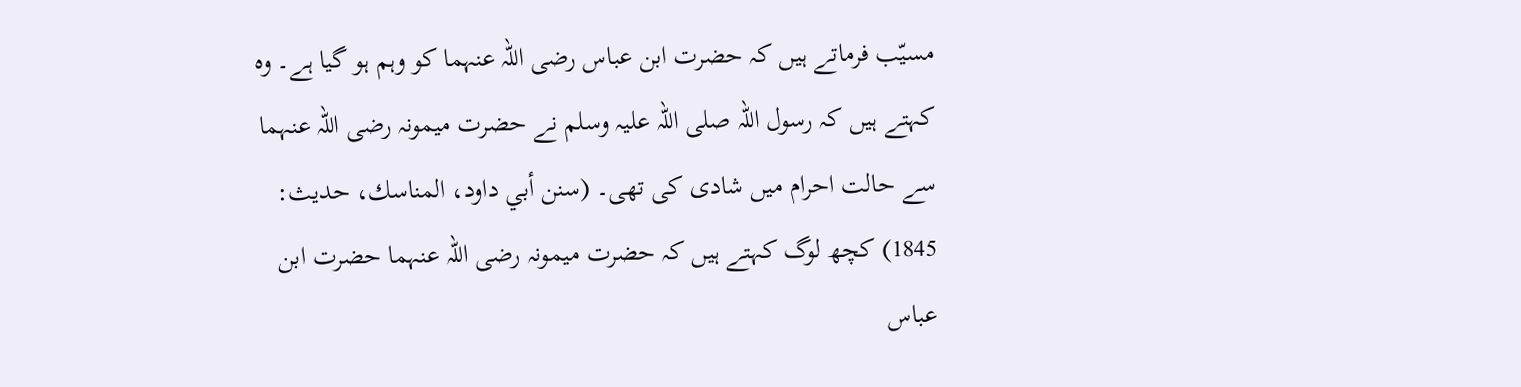مسیّب فرماتے ہیں کہ حضرت ابن عباس رضی اللہ عنہما کو وہم ہو گیا ہے۔ وہ کہتے ہیں کہ رسول اللہ صلی اللہ علیہ وسلم نے حضرت میمونہ رضی اللہ عنہما سے حالت احرام میں شادی کی تھی۔ (سنن أبي داود، المناسك، حدیث: 1845) کچھ لوگ کہتے ہیں کہ حضرت میمونہ رضی اللہ عنہما حضرت ابن عباس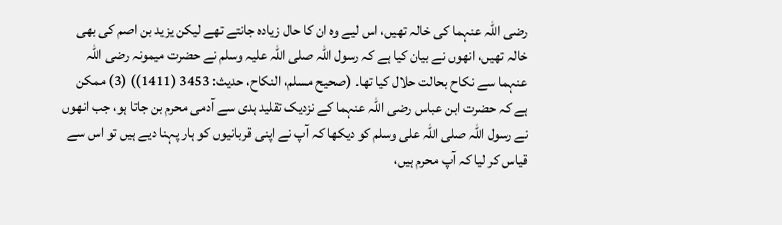رضی اللہ عنہما کی خالہ تھیں، اس لیے وہ ان کا حال زیادہ جانتے تھے لیکن یزید بن اصم کی بھی خالہ تھیں، انھوں نے بیان کیا ہے کہ رسول اللہ صلی اللہ علیہ وسلم نے حضرت میمونہ رضی اللہ عنہما سے نکاح بحالت حلال کیا تھا۔ (صحیح مسلم، النکاح، حدیث: 3453 (1411)) (3) ممکن ہے کہ حضرت ابن عباس رضی اللہ عنہما کے نزدیک تقلید ہدی سے آدمی محرم بن جاتا ہو، جب انھوں نے رسول اللہ صلی اللہ علی وسلم کو دیکھا کہ آپ نے اپنی قربانیوں کو ہار پہنا دیے ہیں تو اس سے قیاس کر لیا کہ آپ محرم ہیں،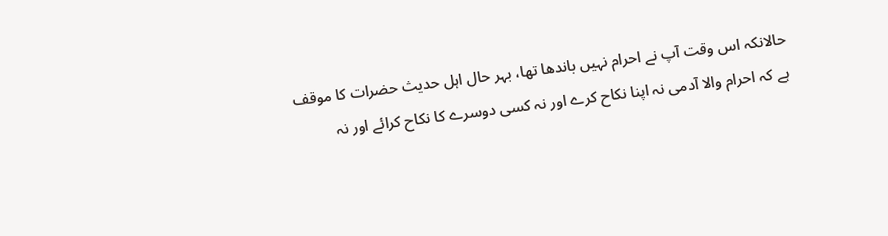حالانکہ اس وقت آپ نے احرام نہیں باندھا تھا، بہر حال اہل حدیث حضرات کا موقف ہے کہ احرام والا آدمی نہ اپنا نکاح کرے اور نہ کسی دوسرے کا نکاح کرائے اور نہ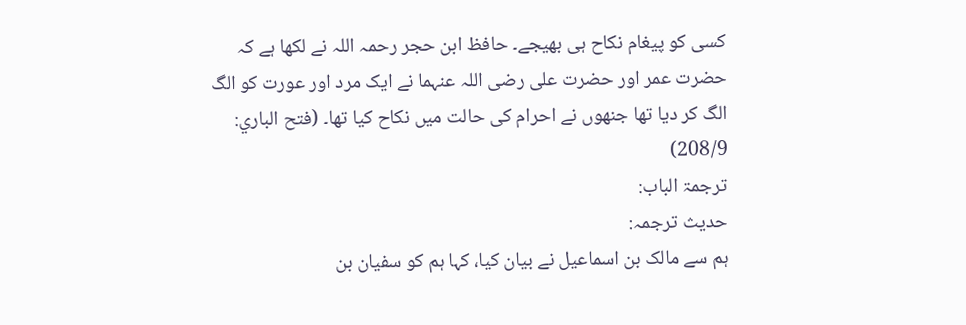کسی کو پیغام نکاح ہی بھیجے۔ حافظ ابن حجر رحمہ اللہ نے لکھا ہے کہ حضرت عمر اور حضرت علی رضی اللہ عنہما نے ایک مرد اور عورت کو الگ الگ کر دیا تھا جنھوں نے احرام کی حالت میں نکاح کیا تھا۔ (فتح الباري: 208/9)
ترجمۃ الباب:
حدیث ترجمہ:
ہم سے مالک بن اسماعیل نے بیان کیا، کہا ہم کو سفیان بن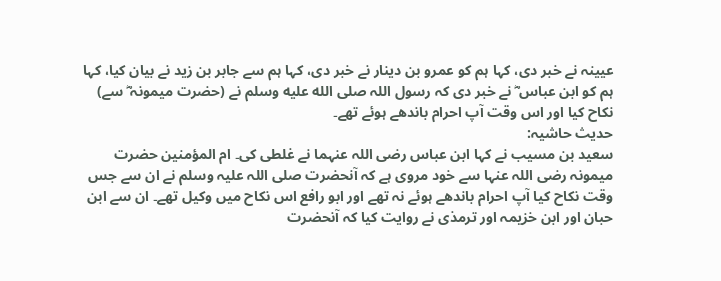عیینہ نے خبر دی، کہا ہم کو عمرو بن دینار نے خبر دی، کہا ہم سے جابر بن زید نے بیان کیا، کہا ہم کو ابن عباس ؓ نے خبر دی کہ رسول اللہ صلى الله عليه وسلم نے (حضرت میمونہ ؓ سے) نکاح کیا اور اس وقت آپ احرام باندھے ہوئے تھے۔
حدیث حاشیہ:
سعید بن مسیب نے کہا ابن عباس رضی اللہ عنہما نے غلطی کی۔ ام المؤمنین حضرت میمونہ رضی اللہ عنہا سے خود مروی ہے کہ آنحضرت صلی اللہ علیہ وسلم نے ان سے جس وقت نکاح کیا آپ احرام باندھے ہوئے نہ تھے اور ابو رافع اس نکاح میں وکیل تھے۔ ان سے ابن حبان اور ابن خزیمہ اور ترمذی نے روایت کیا کہ آنحضرت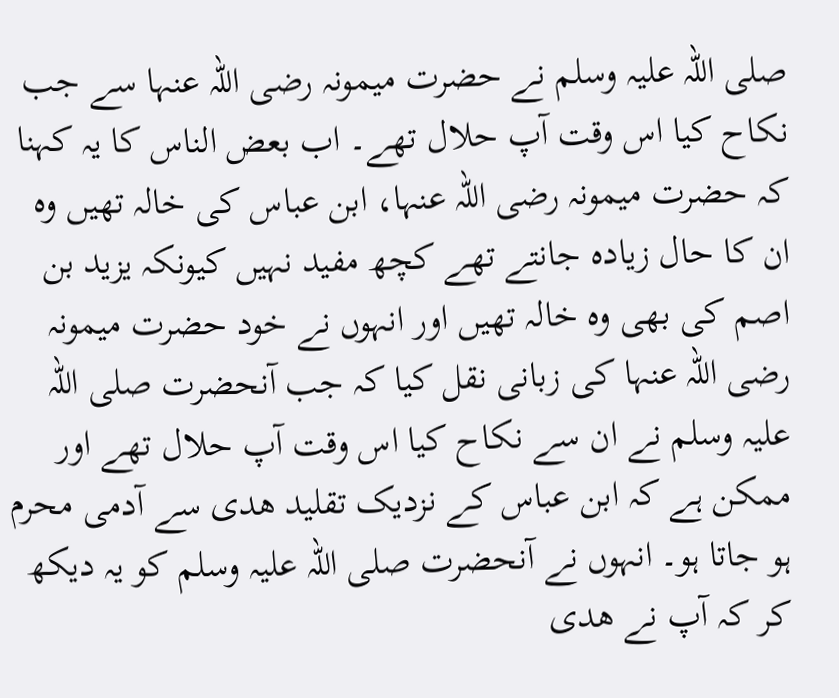صلی اللہ علیہ وسلم نے حضرت میمونہ رضی اللہ عنہا سے جب نکاح کیا اس وقت آپ حلال تھے۔ اب بعض الناس کا یہ کہنا کہ حضرت میمونہ رضی اللہ عنہا، ابن عباس کی خالہ تھیں وہ ان کا حال زیادہ جانتے تھے کچھ مفید نہیں کیونکہ یزید بن اصم کی بھی وہ خالہ تھیں اور انہوں نے خود حضرت میمونہ رضی اللہ عنہا کی زبانی نقل کیا کہ جب آنحضرت صلی اللہ علیہ وسلم نے ان سے نکاح کیا اس وقت آپ حلال تھے اور ممکن ہے کہ ابن عباس کے نزدیک تقلید ھدی سے آدمی محرم ہو جاتا ہو۔ انہوں نے آنحضرت صلی اللہ علیہ وسلم کو یہ دیکھ کر کہ آپ نے ھدی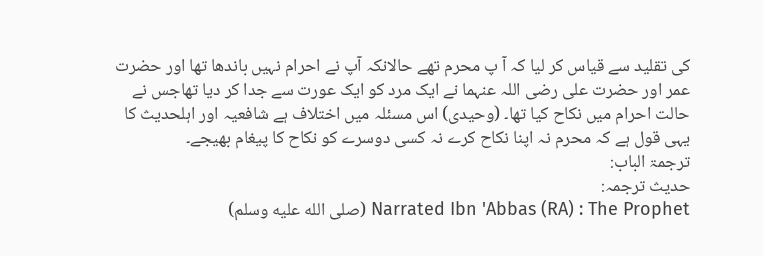کی تقلید سے قیاس کر لیا کہ آ پ محرم تھے حالانکہ آپ نے احرام نہیں باندھا تھا اور حضرت عمر اور حضرت علی رضی اللہ عنہما نے ايک مرد کو ایک عورت سے جدا کر دیا تھاجس نے حالت احرام میں نکاح کیا تھا۔ (وحیدی) اس مسئلہ میں اختلاف ہے شافعیہ اور اہلحدیث کا یہی قول ہے کہ محرم نہ اپنا نکاح کرے نہ کسی دوسرے کو نکاح کا پیغام بھیجے۔
ترجمۃ الباب:
حدیث ترجمہ:
Narrated Ibn 'Abbas (RA) : The Prophet (صلى الله عليه وسلم)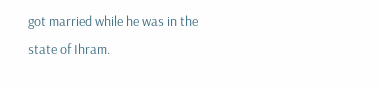got married while he was in the state of Ihram.